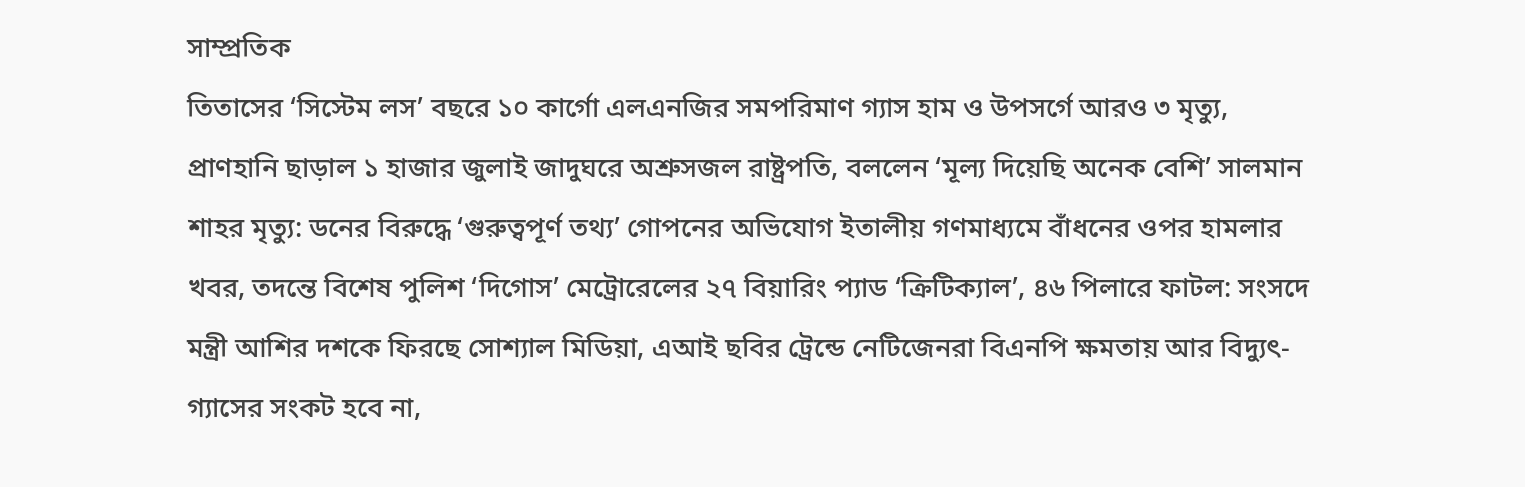সাম্প্রতিক
তিতাসের ‘সিস্টেম লস’ বছরে ১০ কার্গো এলএনজির সমপরিমাণ গ্যাস হাম ও উপসর্গে আরও ৩ মৃত্যু, প্রাণহানি ছাড়াল ১ হাজার জুলাই জাদুঘরে অশ্রুসজল রাষ্ট্রপতি, বললেন ‘মূল্য দিয়েছি অনেক বেশি’ সালমান শাহর মৃত্যু: ডনের বিরুদ্ধে ‘গুরুত্বপূর্ণ তথ্য’ গোপনের অভিযোগ ইতালীয় গণমাধ্যমে বাঁধনের ওপর হামলার খবর, তদন্তে বিশেষ পুলিশ ‘দিগোস’ মেট্রোরেলের ২৭ বিয়ারিং প্যাড ‘ক্রিটিক্যাল’, ৪৬ পিলারে ফাটল: সংসদে মন্ত্রী আশির দশকে ফিরছে সোশ্যাল মিডিয়া, এআই ছবির ট্রেন্ডে নেটিজেনরা বিএনপি ক্ষমতায় আর বিদ্যুৎ-গ্যাসের সংকট হবে না,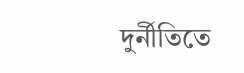দুর্নীতিতে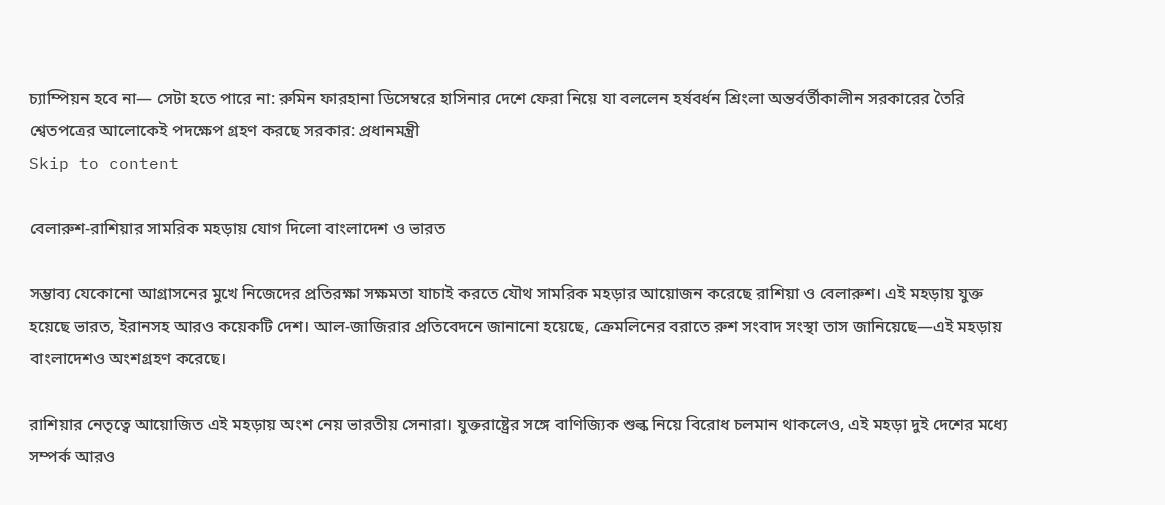চ্যাম্পিয়ন হবে না— সেটা হতে পারে না: রুমিন ফারহানা ডিসেম্বরে হাসিনার দেশে ফেরা নিয়ে যা বললেন হর্ষবর্ধন শ্রিংলা অন্তর্বর্তীকালীন সরকারের তৈরি শ্বেতপত্রের আলোকেই পদক্ষেপ গ্রহণ করছে সরকার: প্রধানমন্ত্রী
Skip to content

বেলারুশ-রাশিয়ার সামরিক মহড়ায় যোগ দিলো বাংলাদেশ ও ভারত

সম্ভাব্য যেকোনো আগ্রাসনের মুখে নিজেদের প্রতিরক্ষা সক্ষমতা যাচাই করতে যৌথ সামরিক মহড়ার আয়োজন করেছে রাশিয়া ও বেলারুশ। এই মহড়ায় যুক্ত হয়েছে ভারত, ইরানসহ আরও কয়েকটি দেশ। আল-জাজিরার প্রতিবেদনে জানানো হয়েছে, ক্রেমলিনের বরাতে রুশ সংবাদ সংস্থা তাস জানিয়েছে—এই মহড়ায় বাংলাদেশও অংশগ্রহণ করেছে।

রাশিয়ার নেতৃত্বে আয়োজিত এই মহড়ায় অংশ নেয় ভারতীয় সেনারা। যুক্তরাষ্ট্রের সঙ্গে বাণিজ্যিক শুল্ক নিয়ে বিরোধ চলমান থাকলেও, এই মহড়া দুই দেশের মধ্যে সম্পর্ক আরও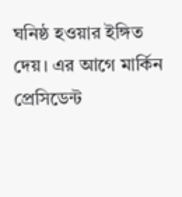ঘনিষ্ঠ হওয়ার ইঙ্গিত দেয়। এর আগে মার্কিন প্রেসিডেন্ট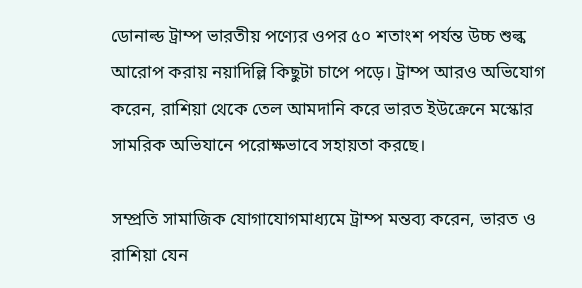ডোনাল্ড ট্রাম্প ভারতীয় পণ্যের ওপর ৫০ শতাংশ পর্যন্ত উচ্চ শুল্ক আরোপ করায় নয়াদিল্লি কিছুটা চাপে পড়ে। ট্রাম্প আরও অভিযোগ করেন, রাশিয়া থেকে তেল আমদানি করে ভারত ইউক্রেনে মস্কোর সামরিক অভিযানে পরোক্ষভাবে সহায়তা করছে।

সম্প্রতি সামাজিক যোগাযোগমাধ্যমে ট্রাম্প মন্তব্য করেন, ভারত ও রাশিয়া যেন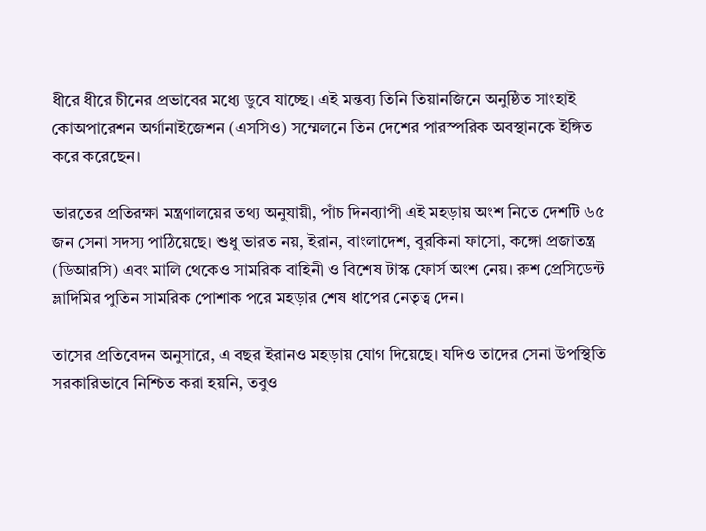ধীরে ধীরে চীনের প্রভাবের মধ্যে ডুবে যাচ্ছে। এই মন্তব্য তিনি তিয়ানজিনে অনুষ্ঠিত সাংহাই কোঅপারেশন অর্গানাইজেশন (এসসিও) সম্মেলনে তিন দেশের পারস্পরিক অবস্থানকে ইঙ্গিত করে করেছেন।

ভারতের প্রতিরক্ষা মন্ত্রণালয়ের তথ্য অনুযায়ী, পাঁচ দিনব্যাপী এই মহড়ায় অংশ নিতে দেশটি ৬৫ জন সেনা সদস্য পাঠিয়েছে। শুধু ভারত নয়, ইরান, বাংলাদেশ, বুরকিনা ফাসো, কঙ্গো প্রজাতন্ত্র (ডিআরসি) এবং মালি থেকেও সামরিক বাহিনী ও বিশেষ টাস্ক ফোর্স অংশ নেয়। রুশ প্রেসিডেন্ট ভ্লাদিমির পুতিন সামরিক পোশাক পরে মহড়ার শেষ ধাপের নেতৃত্ব দেন।

তাসের প্রতিবেদন অনুসারে, এ বছর ইরানও মহড়ায় যোগ দিয়েছে। যদিও তাদের সেনা উপস্থিতি সরকারিভাবে নিশ্চিত করা হয়নি, তবুও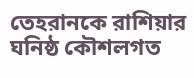তেহরানকে রাশিয়ার ঘনিষ্ঠ কৌশলগত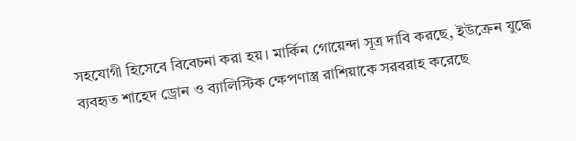সহযোগী হিসেবে বিবেচনা করা হয়। মার্কিন গোয়েন্দা সূত্র দাবি করছে, ইউক্রেন যুদ্ধে ব্যবহৃত শাহেদ ড্রোন ও ব্যালিস্টিক ক্ষেপণাস্ত্র রাশিয়াকে সরবরাহ করেছে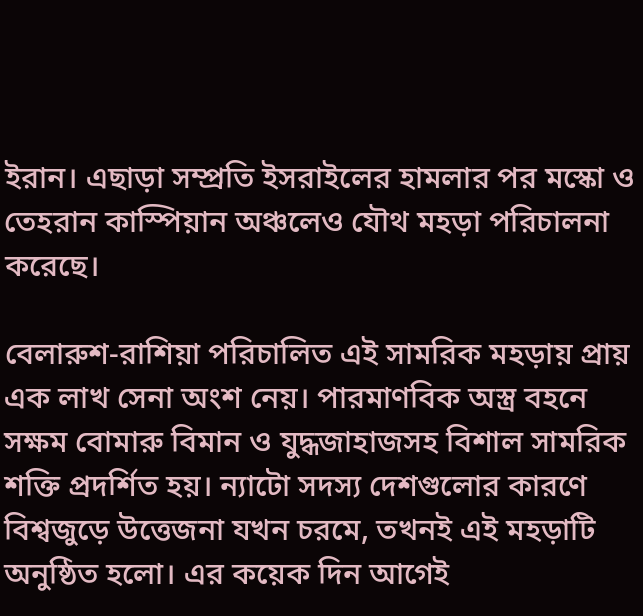ইরান। এছাড়া সম্প্রতি ইসরাইলের হামলার পর মস্কো ও তেহরান কাস্পিয়ান অঞ্চলেও যৌথ মহড়া পরিচালনা করেছে।

বেলারুশ-রাশিয়া পরিচালিত এই সামরিক মহড়ায় প্রায় এক লাখ সেনা অংশ নেয়। পারমাণবিক অস্ত্র বহনে সক্ষম বোমারু বিমান ও যুদ্ধজাহাজসহ বিশাল সামরিক শক্তি প্রদর্শিত হয়। ন্যাটো সদস্য দেশগুলোর কারণে বিশ্বজুড়ে উত্তেজনা যখন চরমে, তখনই এই মহড়াটি অনুষ্ঠিত হলো। এর কয়েক দিন আগেই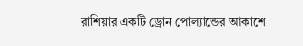রাশিয়ার একটি ড্রোন পোল্যান্ডের আকাশে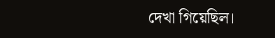দেখা গিয়েছিল।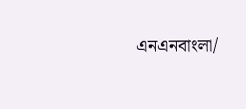এনএনবাংলা/